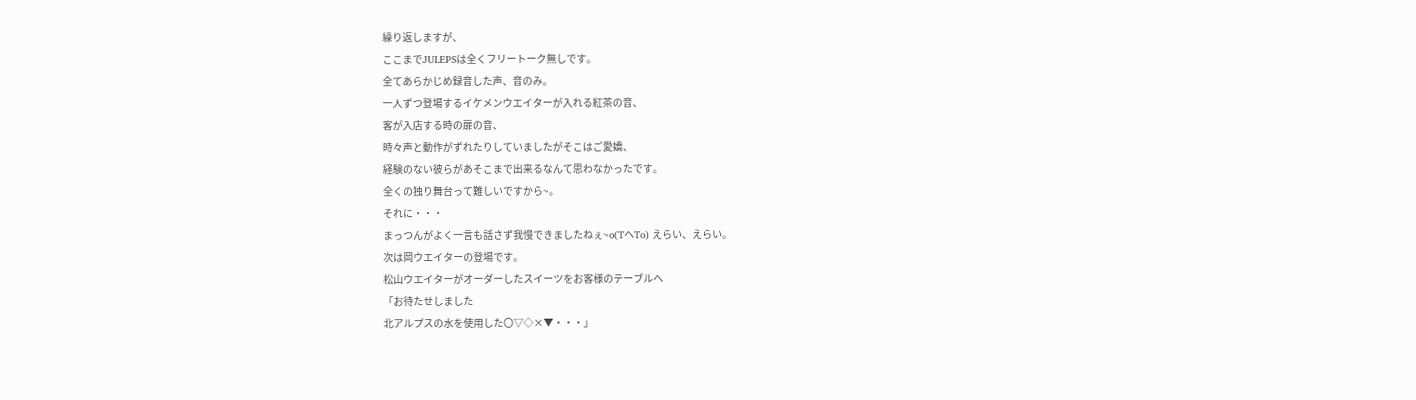繰り返しますが、
ここまでJULEPSは全くフリートーク無しです。
全てあらかじめ録音した声、音のみ。
一人ずつ登場するイケメンウエイターが入れる紅茶の音、
客が入店する時の扉の音、
時々声と動作がずれたりしていましたがそこはご愛嬌、
経験のない彼らがあそこまで出来るなんて思わなかったです。
全くの独り舞台って難しいですから~。
それに・・・
まっつんがよく一言も話さず我慢できましたねぇ~o(TヘTo) えらい、えらい。
次は岡ウエイターの登場です。
松山ウエイターがオーダーしたスイーツをお客様のテーブルへ
「お待たせしました
北アルプスの水を使用した〇▽◇×▼・・・」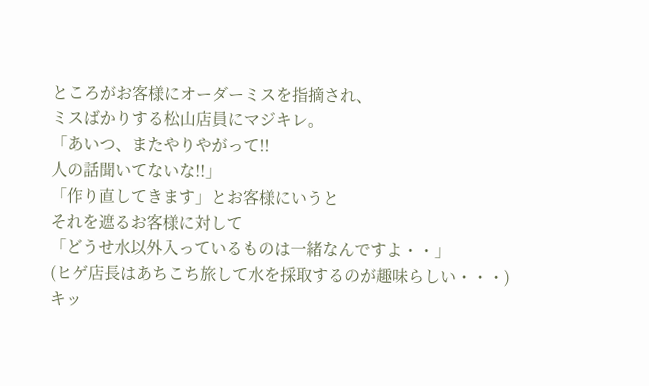ところがお客様にオーダーミスを指摘され、
ミスばかりする松山店員にマジキレ。
「あいつ、またやりやがって!!
人の話聞いてないな!!」
「作り直してきます」とお客様にいうと
それを遮るお客様に対して
「どうせ水以外入っているものは一緒なんですよ・・」
(ヒゲ店長はあちこち旅して水を採取するのが趣味らしい・・・)
キッ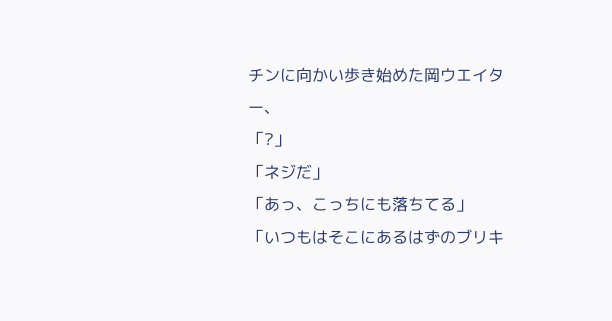チンに向かい歩き始めた岡ウエイター、
「?」
「ネジだ」
「あっ、こっちにも落ちてる」
「いつもはそこにあるはずのブリキ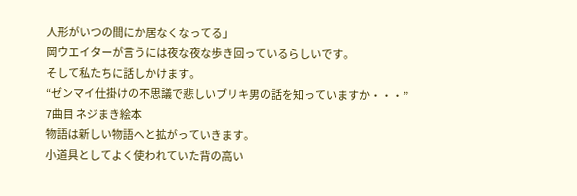人形がいつの間にか居なくなってる」
岡ウエイターが言うには夜な夜な歩き回っているらしいです。
そして私たちに話しかけます。
“ゼンマイ仕掛けの不思議で悲しいブリキ男の話を知っていますか・・・”
7曲目 ネジまき絵本
物語は新しい物語へと拡がっていきます。
小道具としてよく使われていた背の高い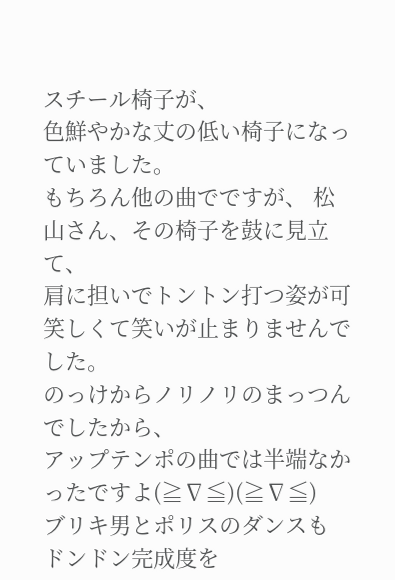スチール椅子が、
色鮮やかな丈の低い椅子になっていました。
もちろん他の曲でですが、 松山さん、その椅子を鼓に見立て、
肩に担いでトントン打つ姿が可笑しくて笑いが止まりませんでした。
のっけからノリノリのまっつんでしたから、
アップテンポの曲では半端なかったですよ(≧∇≦)(≧∇≦)
ブリキ男とポリスのダンスも
ドンドン完成度を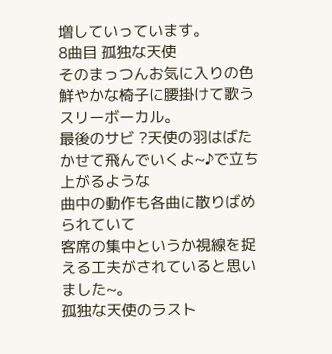増していっています。
8曲目 孤独な天使
そのまっつんお気に入りの色鮮やかな椅子に腰掛けて歌うスリーボーカル。
最後のサビ ?天使の羽はばたかせて飛んでいくよ~♪で立ち上がるような
曲中の動作も各曲に散りばめられていて
客席の集中というか視線を捉える工夫がされていると思いました~。
孤独な天使のラスト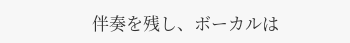伴奏を残し、ボーカルは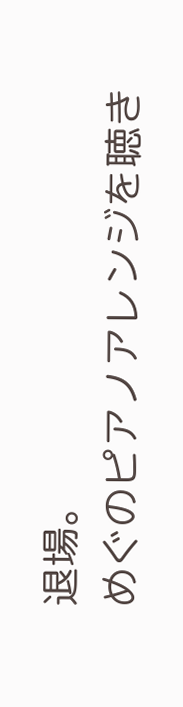退場。
めぐのピアノアレンジを聴き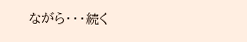ながら・・・続く